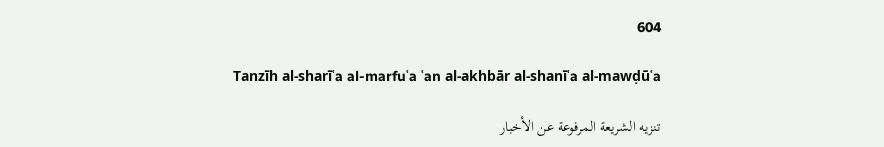604

Tanzīh al-sharīʿa al-marfuʿa ʿan al-akhbār al-shanīʿa al-mawḍūʿa

تنزيه الشريعة المرفوعة عن الأخبار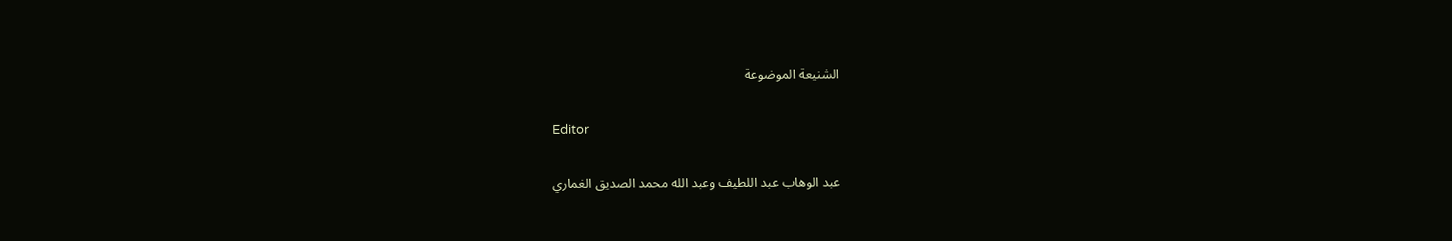الشنيعة الموضوعة

Editor

عبد الوهاب عبد اللطيف وعبد الله محمد الصديق الغماري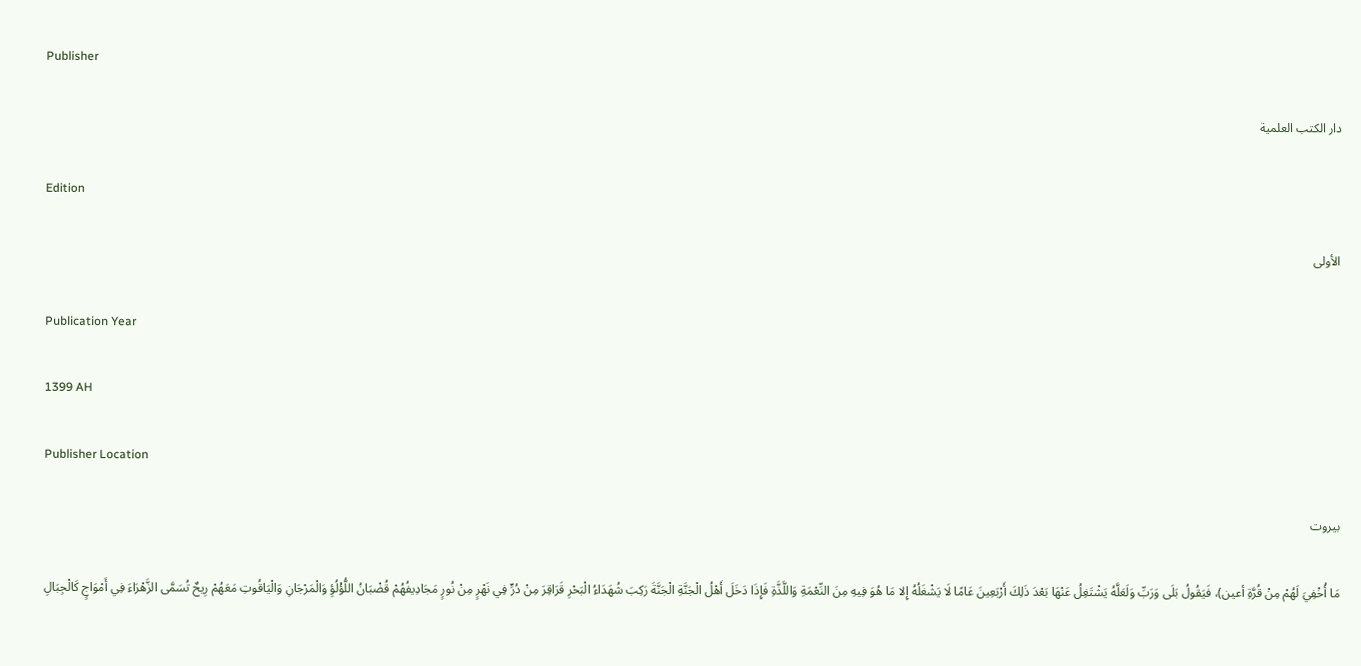Publisher

دار الكتب العلمية

Edition

الأولى

Publication Year

1399 AH

Publisher Location

بيروت

مَا أُخْفِيَ لَهُمْ مِنْ قُرَّةِ أعين)، فَيَقُولُ بَلَى وَرَبِّ وَلَعَلَّهُ يَشْتَغِلُ عَنْهَا بَعْدَ ذَلِكَ أَرْبَعِينَ عَامًا لَا يَشْغَلُهُ إِلا مَا هُوَ فِيهِ مِنَ النِّعْمَةِ وَاللَّذَّةِ فَإِذَا دَخَلَ أَهْلُ الْجَنَّةِ الْجَنَّةَ رَكِبَ شُهَدَاءُ الْبَحْرِ قَرَاقِرَ مِنْ دُرٍّ فِي نَهْرٍ مِنْ نُورٍ مَجَادِيفُهُمْ قُضْبَانُ اللُّؤْلُؤِ وَالْمَرْجَانِ وَالْيَاقُوتِ مَعَهُمْ رِيحٌ تُسَمَّى الزَّهْرَاءَ فِي أَمْوَاجٍ كَالْجِبَالِ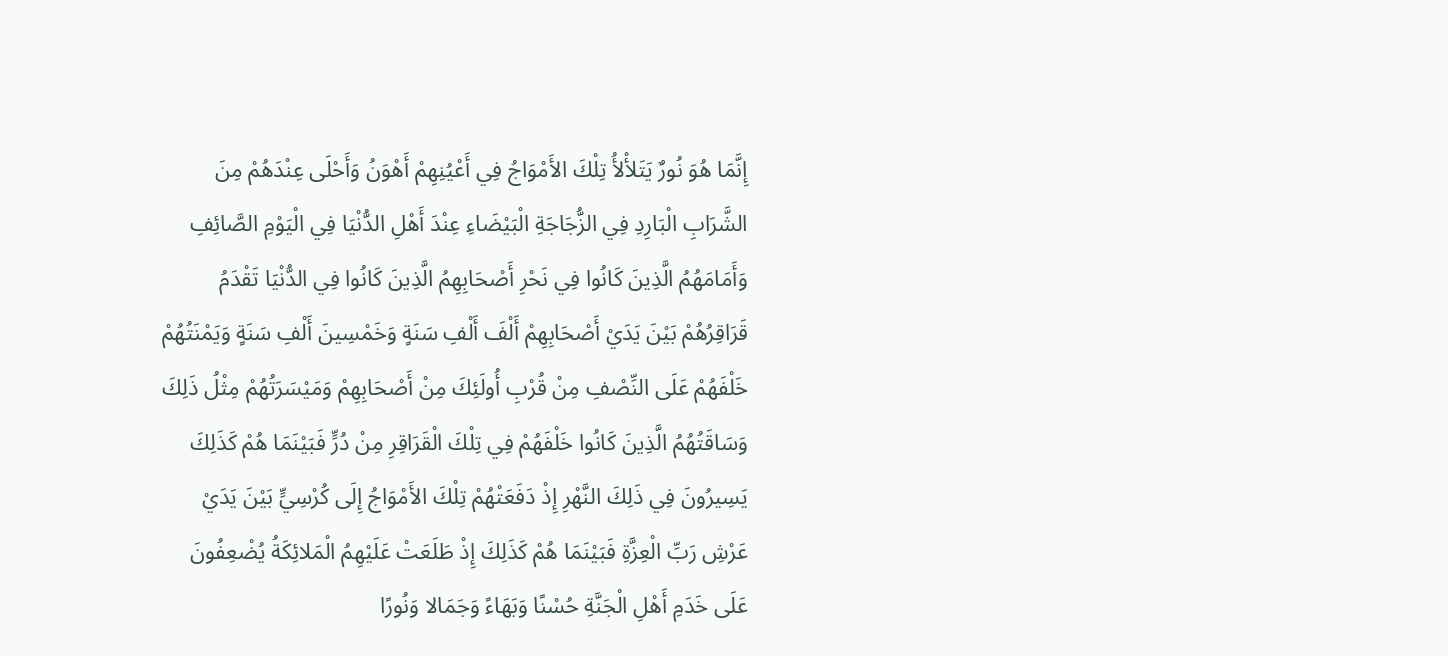إِنَّمَا هُوَ نُورٌ يَتَلأْلأُ تِلْكَ الأَمْوَاجُ فِي أَعْيُنِهِمْ أَهْوَنُ وَأَحْلَى عِنْدَهُمْ مِنَ الشَّرَابِ الْبَارِدِ فِي الزُّجَاجَةِ الْبَيْضَاءِ عِنْدَ أَهْلِ الدُّنْيَا فِي الْيَوْمِ الصَّائِفِ وَأَمَامَهُمُ الَّذِينَ كَانُوا فِي نَحْرِ أَصْحَابِهِمُ الَّذِينَ كَانُوا فِي الدُّنْيَا تَقْدَمُ قَرَاقِرُهُمْ بَيْنَ يَدَيْ أَصْحَابِهِمْ أَلْفَ أَلْفِ سَنَةٍ وَخَمْسِينَ أَلْفِ سَنَةٍ وَيَمْنَتُهُمْ خَلْفَهُمْ عَلَى النِّصْفِ مِنْ قُرْبِ أُولَئِكَ مِنْ أَصْحَابِهِمْ وَمَيْسَرَتُهُمْ مِثْلُ ذَلِكَ وَسَاقَتُهُمُ الَّذِينَ كَانُوا خَلْفَهُمْ فِي تِلْكَ الْقَرَاقِرِ مِنْ دُرٍّ فَبَيْنَمَا هُمْ كَذَلِكَ يَسِيرُونَ فِي ذَلِكَ النَّهْرِ إِذْ دَفَعَتْهُمْ تِلْكَ الأَمْوَاجُ إِلَى كُرْسِيٍّ بَيْنَ يَدَيْ عَرْشِ رَبِّ الْعِزَّةِ فَبَيْنَمَا هُمْ كَذَلِكَ إِذْ طَلَعَتْ عَلَيْهِمُ الْمَلائِكَةُ يُضْعِفُونَ عَلَى خَدَمِ أَهْلِ الْجَنَّةِ حُسْنًا وَبَهَاءً وَجَمَالا وَنُورًا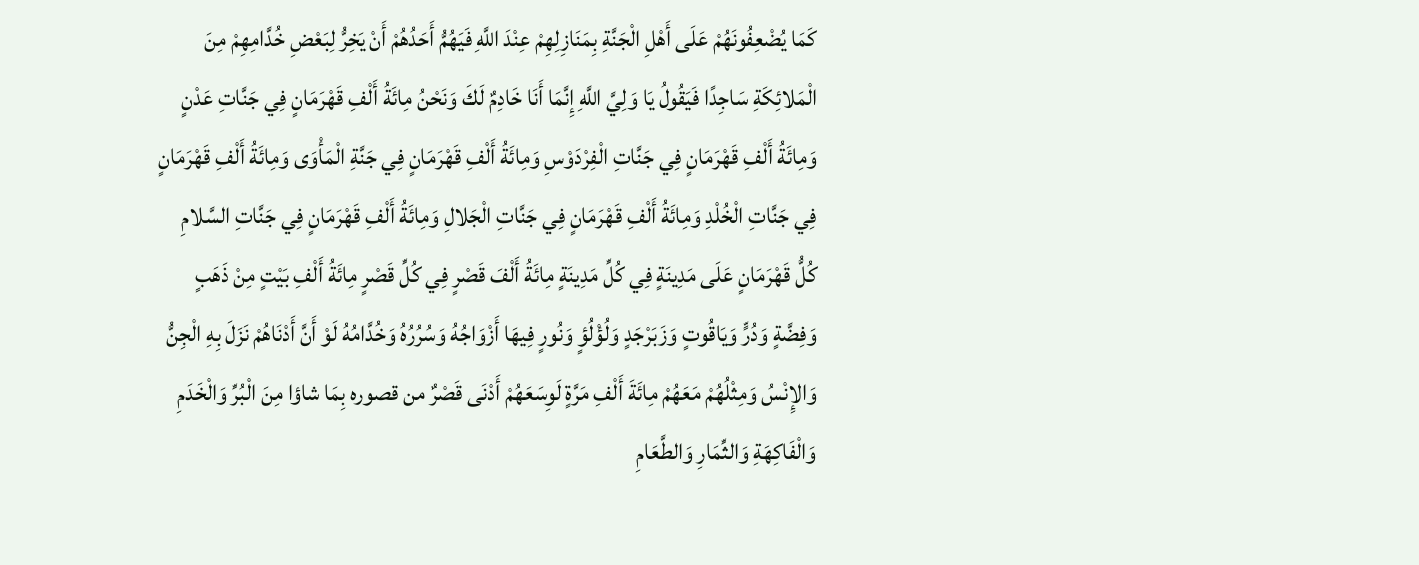كَمَا يُضْعِفُونَهُمْ عَلَى أَهْلِ الْجَنَّةِ بِمَنَازِلِهِمْ عِنْدَ اللَّهِ فَيَهُمُّ أَحَدُهُمْ أَنْ يَخِرُّ لِبَعْضِ خُدَّامِهِمْ مِنَ الْمَلائِكَةِ سَاجِدًا فَيَقُولُ يَا وَلِيَّ اللَّهِ إِنَّمَا أَنَا خَادِمٌ لَكَ وَنَحْنُ مِائَةُ أَلْفِ قَهْرَمَانٍ فِي جَنَّاتِ عَدْنٍ وَمِائَةُ أَلْفِ قَهْرَمَانٍ فِي جَنَّاتِ الْفِرْدَوْسِ وَمِائَةُ أَلْفِ قَهْرَمَانٍ فِي جَنَّةِ الْمَأْوَى وَمِائَةُ أَلْفِ قَهْرَمَانٍ فِي جَنَّاتِ الْخُلْدِ وَمِائَةُ أَلْفِ قَهْرَمَانٍ فِي جَنَّاتِ الْجَلالِ وَمِائَةُ أَلْفِ قَهْرَمَانٍ فِي جَنَّاتِ السَّلامِ كُلُّ قَهْرَمَانٍ عَلَى مَدِينَةٍ فِي كُلِّ مَدِينَةٍ مِائَةُ أَلْفَ قَصْرٍ فِي كُلِّ قَصْرٍ مِائَةُ أَلْفِ بَيْتٍ مِنْ ذَهَبٍ وَفِضَّةٍ وَدُرٍّ وَيَاقُوتٍ وَزَبَرْجَدٍ وَلُؤْلُؤٍ وَنُورٍ فِيهَا أَزْوَاجُهُ وَسُرُرُهُ وَخُدَّامُهُ لَوْ أَنَّ أَدْنَاهُمْ نَزَلَ بِهِ الْجِنُّ وَالإِنْسُ وَمِثْلُهُمْ مَعَهُمْ مِائَةَ أَلْفِ مَرَّةٍ لَوِسَعَهُمْ أَدْنَى قَصْرٌ من قصوره بِمَا شاؤا مِنَ الْبُرِّ وَالْخَدَمِ وَالْفَاكِهَةِ وَالثِّمَارِ وَالطَّعَامِ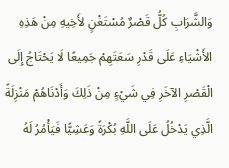وَالشَّرَابِ كُلُّ قَصْرٌ مُسْتَغْنٍ لأَخِيهِ مِنْ هَذِهِ الأَشْيَاءِ عَلَى قَدْرِ سَعَتَهِمْ جَمِيعًا لَا يَحْتَاجُ إِلَى الْقَصْرِ الآخَرِ فِي شَيْءٍ مِنْ ذَلِكَ وَأَدْنَاهُمْ مَنْزِلَةً الَّذِي يَدْخُلُ عَلَى اللَّهِ بُكْرَةً وَعَشِيًّا فَيَأْمُرُ لَهُ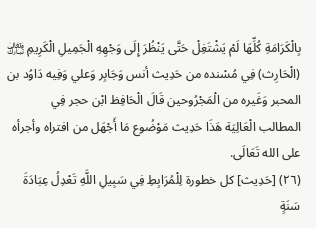بِالْكَرَامَةِ كُلِّهَا لَمْ يَشْتَغِلْ حَتَّى يَنْظُرَ إِلَى وَجْهِهِ الْجَمِيلِ الْكَرِيمِ ﵎ (الْحَارِث) فِي مُسْنده من حَدِيث أنس وَجَابِر وَعلي وَفِيه دَاوُد بن المحبر وَغَيره من الْمَجْرُوحين قَالَ الْحَافِظ ابْن حجر فِي المطالب الْعَالِيَة هَذَا حَدِيث مَوْضُوع مَا أَجْهَل من افتراه وأجرأه على الله تَعَالَى.
(٢٦) [حَدِيث] كل خطورة لِلْمُرَابِطِ فِي سَبِيلِ اللَّهِ تَعْدِلُ عِبَادَةَ سَنَةٍ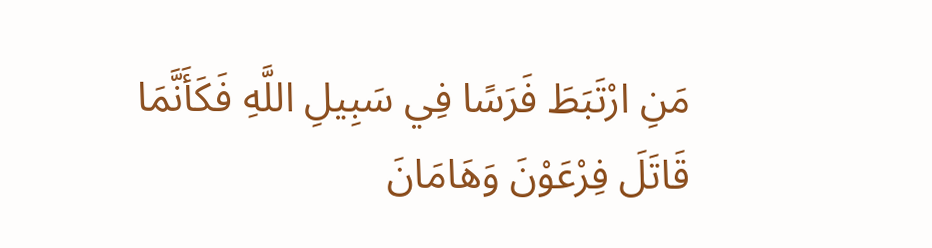مَنِ ارْتَبَطَ فَرَسًا فِي سَبِيلِ اللَّهِ فَكَأَنَّمَا قَاتَلَ فِرْعَوْنَ وَهَامَانَ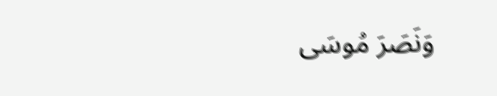وَنَصَرَ مُوسَى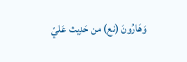وَهَارُونَ (نع) من حَدِيث عَليّ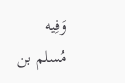وَفِيه مُسلم بن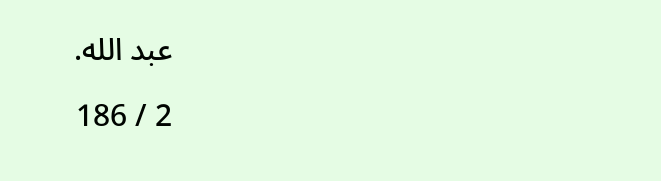عبد الله.

2 / 186